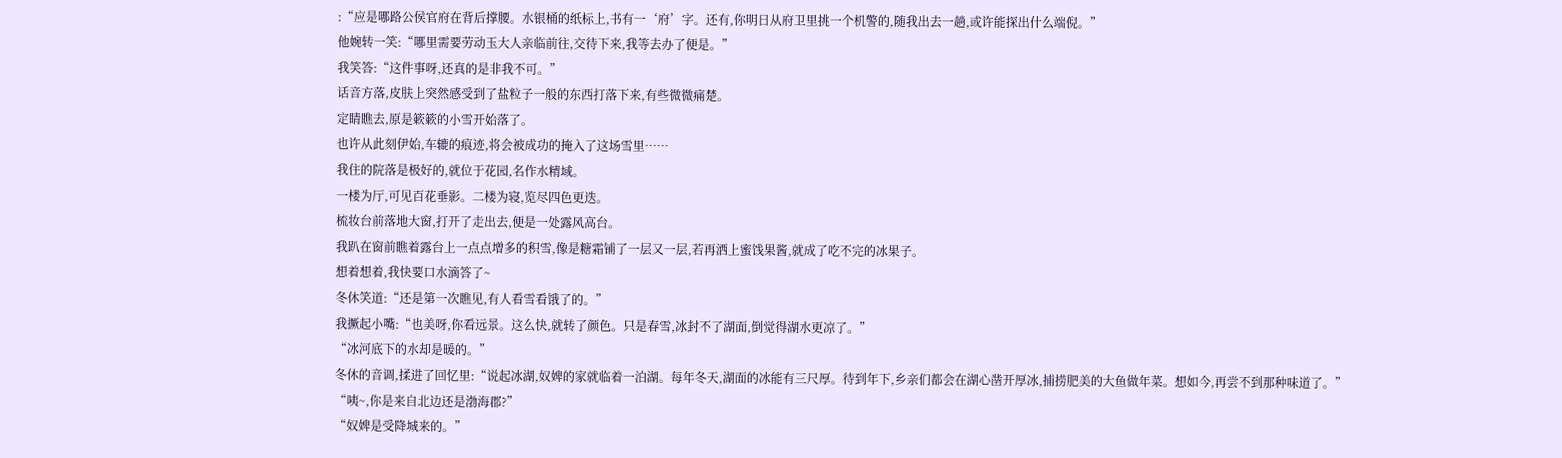:“应是哪路公侯官府在背后撑腰。水银桶的纸标上,书有一‘府’字。还有,你明日从府卫里挑一个机警的,随我出去一趟,或许能探出什么端倪。”
他婉转一笑:“哪里需要劳动玉大人亲临前往,交待下来,我等去办了便是。”
我笑答:“这件事呀,还真的是非我不可。”
话音方落,皮肤上突然感受到了盐粒子一般的东西打落下来,有些微微痛楚。
定睛瞧去,原是簌簌的小雪开始落了。
也许从此刻伊始,车辘的痕迹,将会被成功的掩入了这场雪里……
我住的院落是极好的,就位于花园,名作水精域。
一楼为厅,可见百花垂影。二楼为寝,览尽四色更迭。
梳妆台前落地大窗,打开了走出去,便是一处露风高台。
我趴在窗前瞧着露台上一点点增多的积雪,像是糖霜铺了一层又一层,若再洒上蜜饯果酱,就成了吃不完的冰果子。
想着想着,我快要口水滴答了~
冬休笑道:“还是第一次瞧见,有人看雪看饿了的。”
我撅起小嘴:“也美呀,你看远景。这么快,就转了颜色。只是春雪,冰封不了湖面,倒觉得湖水更凉了。”
“冰河底下的水却是暖的。”
冬休的音调,揉进了回忆里:“说起冰湖,奴婢的家就临着一泊湖。每年冬天,湖面的冰能有三尺厚。待到年下,乡亲们都会在湖心凿开厚冰,捕捞肥美的大鱼做年菜。想如今,再尝不到那种味道了。”
“咦~,你是来自北边还是渤海郡?”
“奴婢是受降城来的。”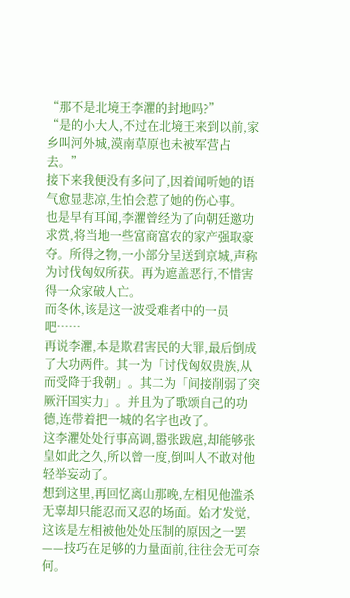“那不是北境王李灈的封地吗?”
“是的小大人,不过在北境王来到以前,家乡叫河外城,漠南草原也未被军营占去。”
接下来我便没有多问了,因着闻听她的语气愈显悲凉,生怕会惹了她的伤心事。
也是早有耳闻,李灈曾经为了向朝廷邀功求赏,将当地一些富商富农的家产强取豪夺。所得之物,一小部分呈送到京城,声称为讨伐匈奴所获。再为遮盖恶行,不惜害得一众家破人亡。
而冬休,该是这一波受难者中的一员吧……
再说李灈,本是欺君害民的大罪,最后倒成了大功两件。其一为「讨伐匈奴贵族,从而受降于我朝」。其二为「间接削弱了突厥汗国实力」。并且为了歌颂自己的功德,连带着把一城的名字也改了。
这李灈处处行事高调,嚣张跋扈,却能够张皇如此之久,所以曾一度,倒叫人不敢对他轻举妄动了。
想到这里,再回忆离山那晚,左相见他滥杀无辜却只能忍而又忍的场面。始才发觉,这该是左相被他处处压制的原因之一罢——技巧在足够的力量面前,往往会无可奈何。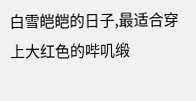白雪皑皑的日子,最适合穿上大红色的哔叽缎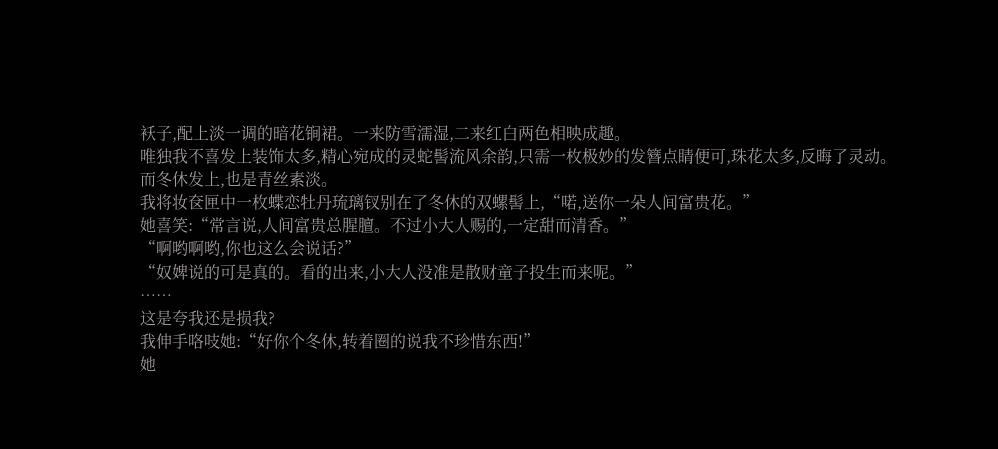袄子,配上淡一调的暗花锏裙。一来防雪濡湿,二来红白两色相映成趣。
唯独我不喜发上装饰太多,精心宛成的灵蛇髻流风余韵,只需一枚极妙的发簪点睛便可,珠花太多,反晦了灵动。
而冬休发上,也是青丝素淡。
我将妆奁匣中一枚蝶恋牡丹琉璃钗别在了冬休的双螺髻上,“喏,送你一朵人间富贵花。”
她喜笑:“常言说,人间富贵总腥膻。不过小大人赐的,一定甜而清香。”
“啊哟啊哟,你也这么会说话?”
“奴婢说的可是真的。看的出来,小大人没准是散财童子投生而来呢。”
……
这是夸我还是损我?
我伸手咯吱她:“好你个冬休,转着圈的说我不珍惜东西!”
她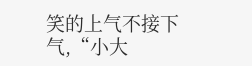笑的上气不接下气,“小大